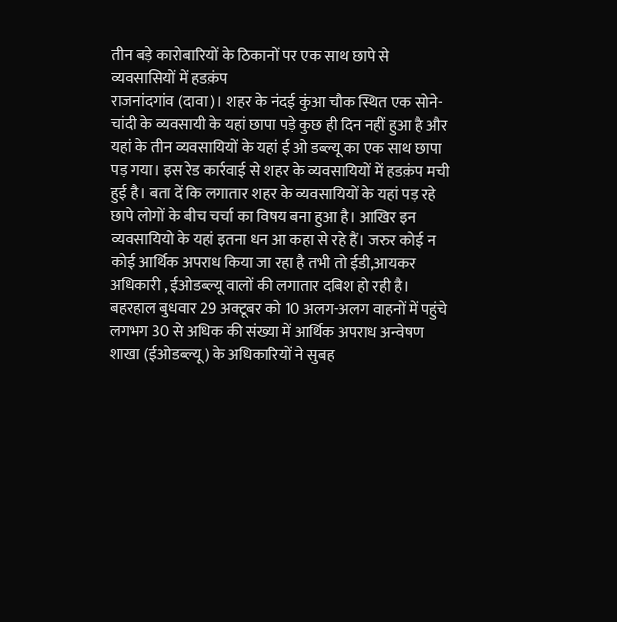तीन बड़े कारोबारियों के ठिकानों पर एक साथ छापे से व्यवसासियों में हडक़ंप
राजनांदगांव (दावा)। शहर के नंदई कुंआ चौक स्थित एक सोने-चांदी के व्यवसायी के यहां छापा पड़े कुछ ही दिन नहीं हुआ है और यहां के तीन व्यवसायियों के यहां ई ओ डब्ल्यू का एक साथ छापा पड़ गया। इस रेड कार्रवाई से शहर के व्यवसायियों में हडक़ंप मची हुई है। बता दें कि लगातार शहर के व्यवसायियों के यहां पड़ रहे छापे लोगों के बीच चर्चा का विषय बना हुआ है। आखिर इन व्यवसायियो के यहां इतना धन आ कहा से रहे हैं। जरुर कोई न कोई आर्थिक अपराध किया जा रहा है तभी तो ईडी,आयकर अधिकारी , ईओडब्ल्यू वालों की लगातार दबिश हो रही है।
बहरहाल बुधवार 29 अक्टूबर को 10 अलग-अलग वाहनों में पहुंचे लगभग 30 से अधिक की संख्या में आर्थिक अपराध अन्वेषण शाखा (ईओडब्ल्यू) के अधिकारियों ने सुबह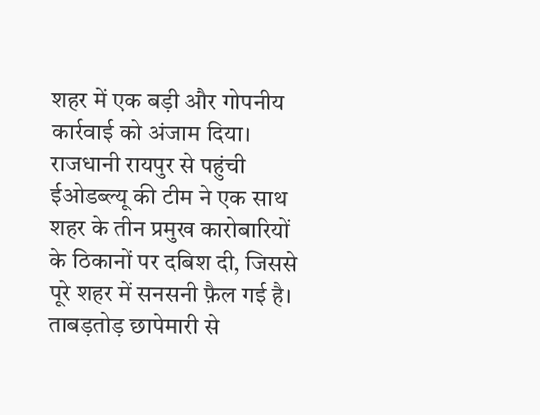शहर में एक बड़ी और गोपनीय कार्रवाई को अंजाम दिया। राजधानी रायपुर से पहुंची ईओडब्ल्यू की टीम ने एक साथ शहर के तीन प्रमुख कारोबारियों के ठिकानों पर दबिश दी, जिससे पूरे शहर में सनसनी फ़ैल गई है।
ताबड़तोड़ छापेमारी से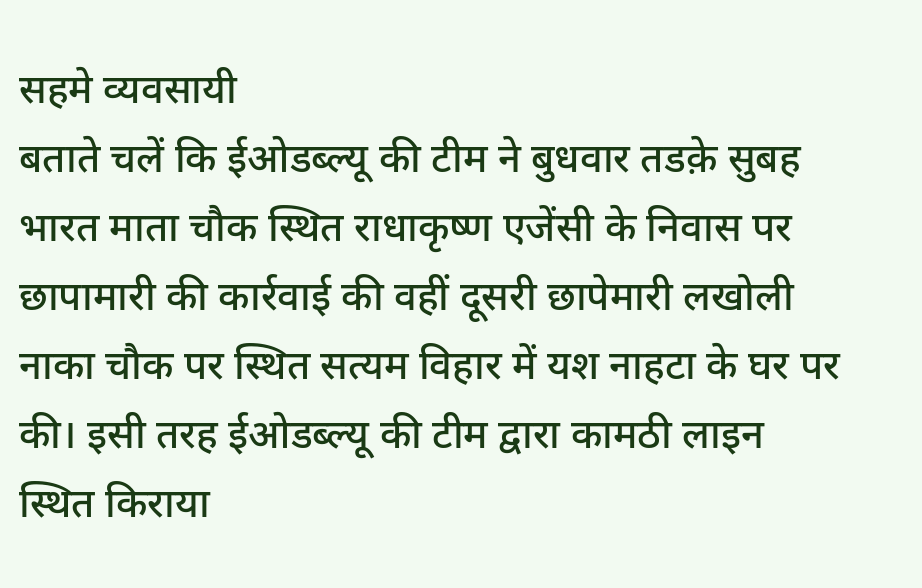सहमे व्यवसायी
बताते चलें कि ईओडब्ल्यू की टीम ने बुधवार तडक़े सुबह भारत माता चौक स्थित राधाकृष्ण एजेंसी के निवास पर छापामारी की कार्रवाई की वहीं दूसरी छापेमारी लखोली नाका चौक पर स्थित सत्यम विहार में यश नाहटा के घर पर की। इसी तरह ईओडब्ल्यू की टीम द्वारा कामठी लाइन स्थित किराया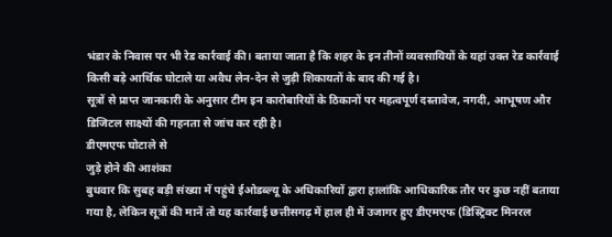भंडार के निवास पर भी रेड कार्रवाई की। बताया जाता है कि शहर के इन तीनों व्यवसायियों के यहां उक्त रेड कार्रवाई किसी बड़े आर्थिक घोटाले या अवैध लेन-देन से जुड़ी शिकायतों के बाद की गई है।
सूत्रों से प्राप्त जानकारी के अनुसार टीम इन कारोबारियों के ठिकानों पर महत्वपूर्ण दस्तावेज, नगदी, आभूषण और डिजिटल साक्ष्यों की गहनता से जांच कर रही है।
डीएमएफ घोटाले से
जुड़े होने की आशंका
बुधवार कि सुबह बड़ी संख्या में पहुंचे ईओडब्ल्यू के अधिकारियों द्वारा हालांकि आधिकारिक तौर पर कुछ नहीं बताया गया है, लेकिन सूत्रों की मानें तो यह कार्रवाई छत्तीसगढ़ में हाल ही में उजागर हुए डीएमएफ (डिस्ट्रिक्ट मिनरल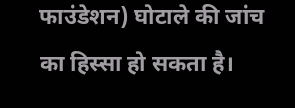फाउंडेशन) घोटाले की जांच का हिस्सा हो सकता है।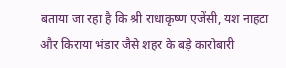बताया जा रहा है कि श्री राधाकृष्ण एजेंसी, यश नाहटा और किराया भंडार जैसे शहर के बड़े कारोबारी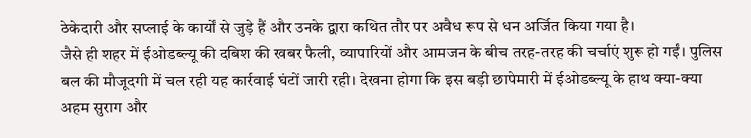ठेकेदारी और सप्लाई के कार्यों से जुड़े हैं और उनके द्वारा कथित तौर पर अवैध रूप से धन अर्जित किया गया है।
जैसे ही शहर में ईओडब्ल्यू की दबिश की खबर फैली, व्यापारियों और आमजन के बीच तरह-तरह की चर्चाएं शुरू हो गईं। पुलिस बल की मौजूदगी में चल रही यह कार्रवाई घंटों जारी रही। देखना होगा कि इस बड़ी छापेमारी में ईओडब्ल्यू के हाथ क्या-क्या अहम सुराग और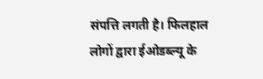संपत्ति लगती है। फिलहाल लोगों द्वारा ईओडब्ल्यू के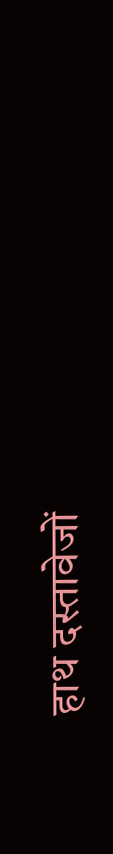हाथ दस्तावेजों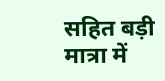सहित बड़ी मात्रा में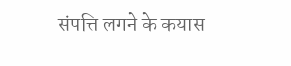संपत्ति लगने के कयास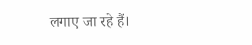लगाए जा रहे हैं।